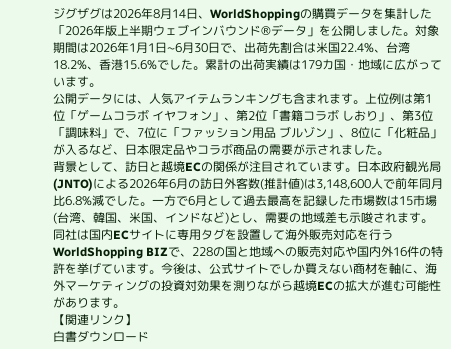ジグザグは2026年8月14日、WorldShoppingの購買データを集計した「2026年版上半期ウェブインバウンド®データ」を公開しました。対象期間は2026年1月1日~6月30日で、出荷先割合は米国22.4%、台湾18.2%、香港15.6%でした。累計の出荷実績は179カ国・地域に広がっています。
公開データには、人気アイテムランキングも含まれます。上位例は第1位「ゲームコラボ イヤフォン」、第2位「書籍コラボ しおり」、第3位「調味料」で、7位に「ファッション用品 ブルゾン」、8位に「化粧品」が入るなど、日本限定品やコラボ商品の需要が示されました。
背景として、訪日と越境ECの関係が注目されています。日本政府観光局(JNTO)による2026年6月の訪日外客数(推計値)は3,148,600人で前年同月比6.8%減でした。一方で6月として過去最高を記録した市場数は15市場(台湾、韓国、米国、インドなど)とし、需要の地域差も示唆されます。
同社は国内ECサイトに専用タグを設置して海外販売対応を行うWorldShopping BIZで、228の国と地域への販売対応や国内外16件の特許を挙げています。今後は、公式サイトでしか買えない商材を軸に、海外マーケティングの投資対効果を測りながら越境ECの拡大が進む可能性があります。
【関連リンク】
白書ダウンロード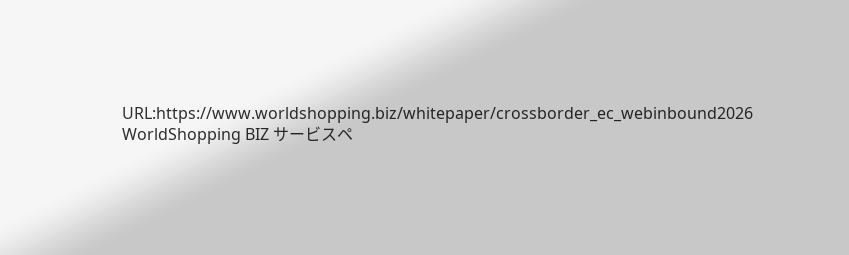URL:https://www.worldshopping.biz/whitepaper/crossborder_ec_webinbound2026
WorldShopping BIZ サービスペ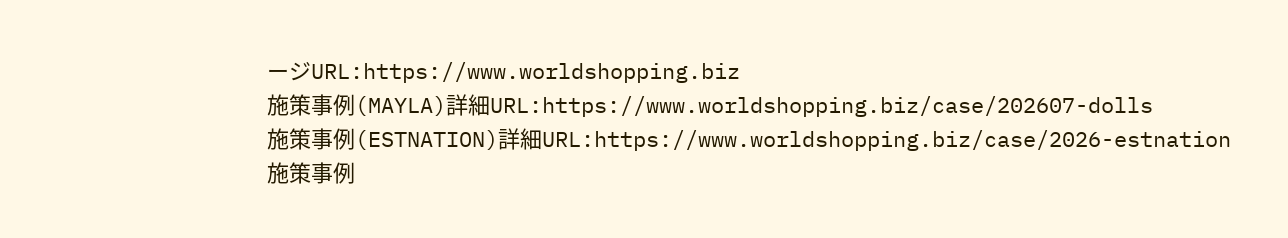ージURL:https://www.worldshopping.biz
施策事例(MAYLA)詳細URL:https://www.worldshopping.biz/case/202607-dolls
施策事例(ESTNATION)詳細URL:https://www.worldshopping.biz/case/2026-estnation
施策事例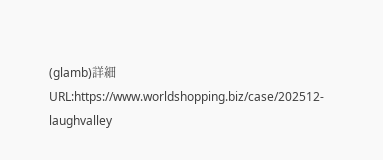(glamb)詳細URL:https://www.worldshopping.biz/case/202512-laughvalley